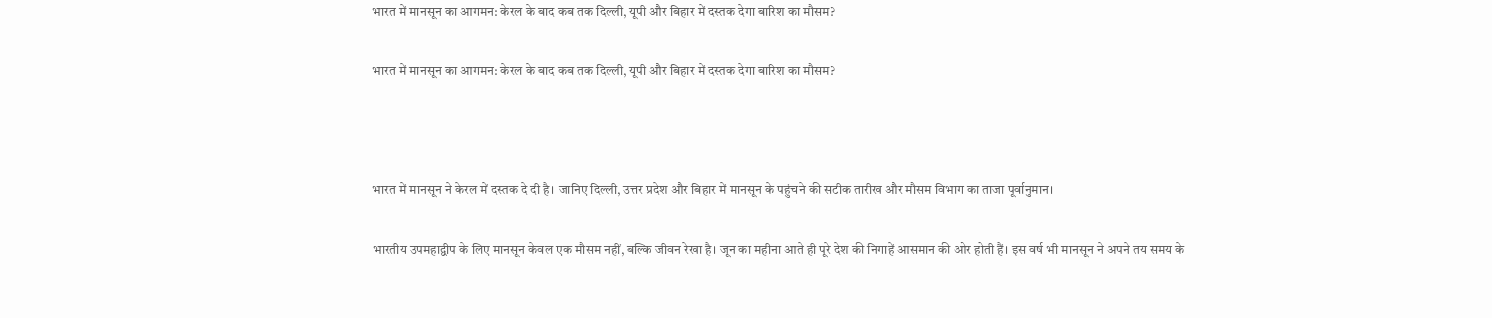भारत में मानसून का आगमन: केरल के बाद कब तक दिल्ली, यूपी और बिहार में दस्तक देगा बारिश का मौसम?

भारत में मानसून का आगमन: केरल के बाद कब तक दिल्ली, यूपी और बिहार में दस्तक देगा बारिश का मौसम?



भारत में मानसून ने केरल में दस्तक दे दी है। जानिए दिल्ली, उत्तर प्रदेश और बिहार में मानसून के पहुंचने की सटीक तारीख और मौसम विभाग का ताजा पूर्वानुमान।

भारतीय उपमहाद्वीप के लिए मानसून केवल एक मौसम नहीं, बल्कि जीवन रेखा है। जून का महीना आते ही पूरे देश की निगाहें आसमान की ओर होती हैं। इस वर्ष भी मानसून ने अपने तय समय के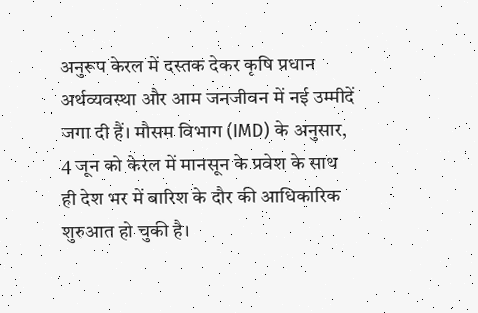अनुरूप केरल में दस्तक देकर कृषि प्रधान अर्थव्यवस्था और आम जनजीवन में नई उम्मीदें जगा दी हैं। मौसम विभाग (IMD) के अनुसार, 4 जून को केरल में मानसून के प्रवेश के साथ ही देश भर में बारिश के दौर की आधिकारिक शुरुआत हो चुकी है।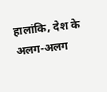हालांकि, देश के अलग-अलग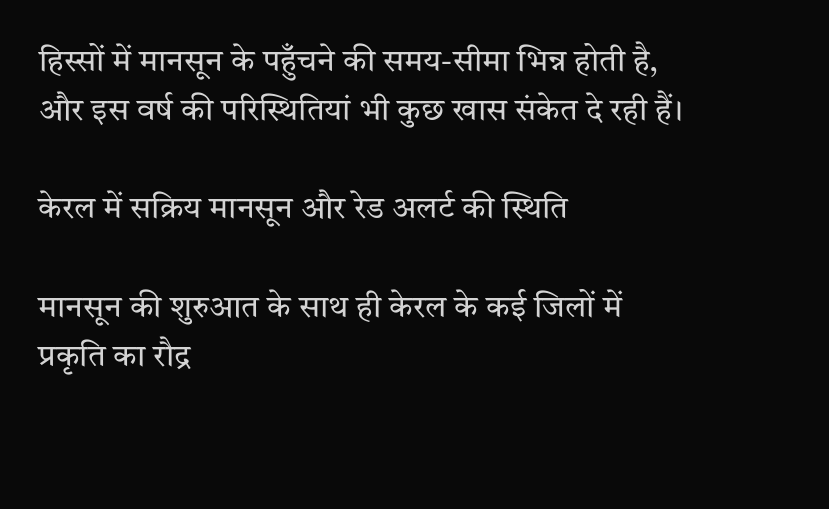हिस्सों में मानसून के पहुँचने की समय-सीमा भिन्न होती है, और इस वर्ष की परिस्थितियां भी कुछ खास संकेत दे रही हैं।

केरल में सक्रिय मानसून और रेड अलर्ट की स्थिति

मानसून की शुरुआत के साथ ही केरल के कई जिलों में प्रकृति का रौद्र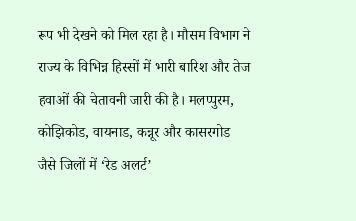रूप भी देखने को मिल रहा है। मौसम विभाग ने राज्य के विभिन्न हिस्सों में भारी बारिश और तेज हवाओं की चेतावनी जारी की है। मलप्पुरम, कोझिकोड, वायनाड, कन्नूर और कासरगोड जैसे जिलों में ‘रेड अलर्ट’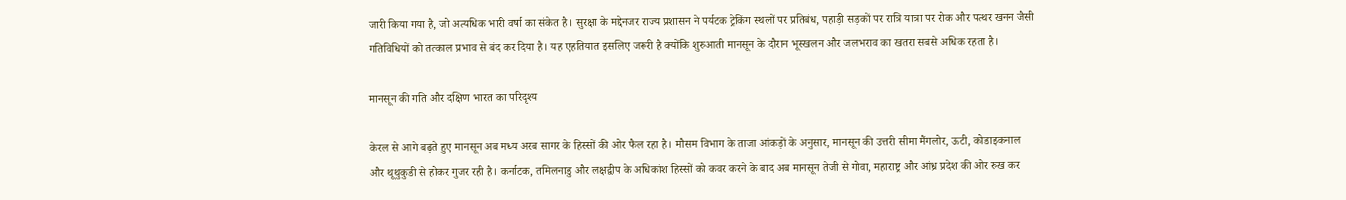जारी किया गया है, जो अत्यधिक भारी वर्षा का संकेत है। सुरक्षा के मद्देनजर राज्य प्रशासन ने पर्यटक ट्रेकिंग स्थलों पर प्रतिबंध, पहाड़ी सड़कों पर रात्रि यात्रा पर रोक और पत्थर खनन जैसी गतिविधियों को तत्काल प्रभाव से बंद कर दिया है। यह एहतियात इसलिए जरूरी है क्योंकि शुरुआती मानसून के दौरान भूस्खलन और जलभराव का खतरा सबसे अधिक रहता है।

मानसून की गति और दक्षिण भारत का परिदृश्य

केरल से आगे बढ़ते हुए मानसून अब मध्य अरब सागर के हिस्सों की ओर फैल रहा है। मौसम विभाग के ताजा आंकड़ों के अनुसार, मानसून की उत्तरी सीमा मैंगलोर, ऊटी, कोडाइकनाल और थूथुकुडी से होकर गुजर रही है। कर्नाटक, तमिलनाडु और लक्षद्वीप के अधिकांश हिस्सों को कवर करने के बाद अब मानसून तेजी से गोवा, महाराष्ट्र और आंध्र प्रदेश की ओर रुख कर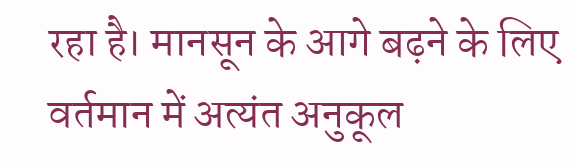रहा है। मानसून के आगे बढ़ने के लिए वर्तमान में अत्यंत अनुकूल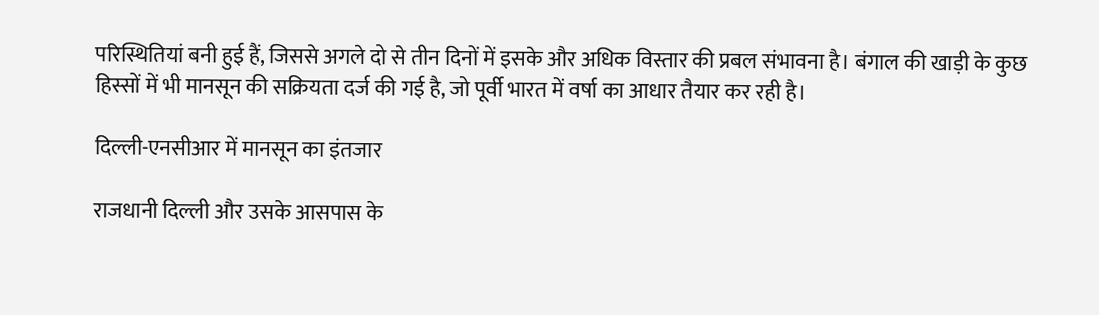परिस्थितियां बनी हुई हैं, जिससे अगले दो से तीन दिनों में इसके और अधिक विस्तार की प्रबल संभावना है। बंगाल की खाड़ी के कुछ हिस्सों में भी मानसून की सक्रियता दर्ज की गई है, जो पूर्वी भारत में वर्षा का आधार तैयार कर रही है।

दिल्ली-एनसीआर में मानसून का इंतजार

राजधानी दिल्ली और उसके आसपास के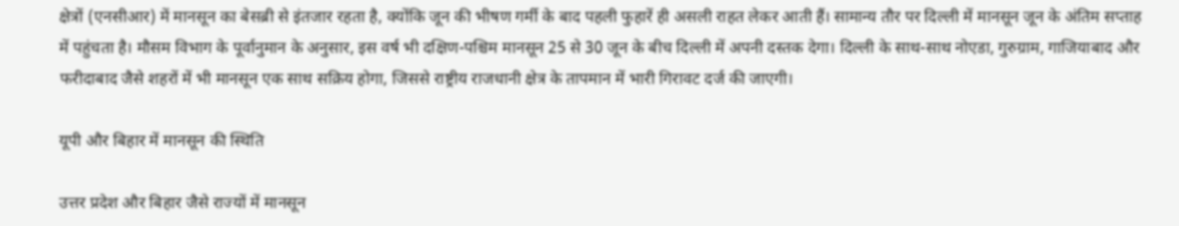क्षेत्रों (एनसीआर) में मानसून का बेसब्री से इंतजार रहता है, क्योंकि जून की भीषण गर्मी के बाद पहली फुहारें ही असली राहत लेकर आती हैं। सामान्य तौर पर दिल्ली में मानसून जून के अंतिम सप्ताह में पहुंचता है। मौसम विभाग के पूर्वानुमान के अनुसार, इस वर्ष भी दक्षिण-पश्चिम मानसून 25 से 30 जून के बीच दिल्ली में अपनी दस्तक देगा। दिल्ली के साथ-साथ नोएडा, गुरुग्राम, गाजियाबाद और फरीदाबाद जैसे शहरों में भी मानसून एक साथ सक्रिय होगा, जिससे राष्ट्रीय राजधानी क्षेत्र के तापमान में भारी गिरावट दर्ज की जाएगी।

यूपी और बिहार में मानसून की स्थिति

उत्तर प्रदेश और बिहार जैसे राज्यों में मानसून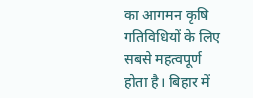का आगमन कृषि गतिविधियों के लिए सबसे महत्वपूर्ण होता है। बिहार में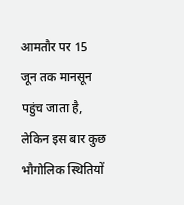आमतौर पर 15 जून तक मानसून पहुंच जाता है, लेकिन इस बार कुछ भौगोलिक स्थितियों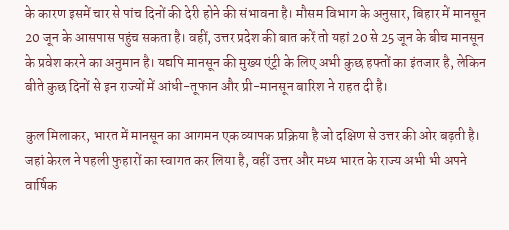के कारण इसमें चार से पांच दिनों की देरी होने की संभावना है। मौसम विभाग के अनुसार, बिहार में मानसून 20 जून के आसपास पहुंच सकता है। वहीं, उत्तर प्रदेश की बात करें तो यहां 20 से 25 जून के बीच मानसून के प्रवेश करने का अनुमान है। यद्यपि मानसून की मुख्य एंट्री के लिए अभी कुछ हफ्तों का इंतजार है, लेकिन बीते कुछ दिनों से इन राज्यों में आंधी-तूफान और प्री-मानसून बारिश ने राहत दी है।

कुल मिलाकर, भारत में मानसून का आगमन एक व्यापक प्रक्रिया है जो दक्षिण से उत्तर की ओर बढ़ती है। जहां केरल ने पहली फुहारों का स्वागत कर लिया है, वहीं उत्तर और मध्य भारत के राज्य अभी भी अपने वार्षिक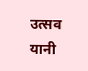उत्सव यानी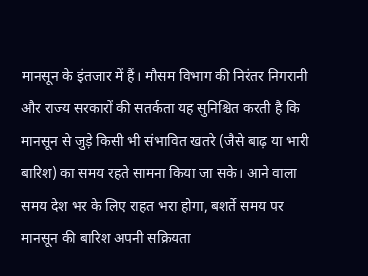मानसून के इंतजार में हैं। मौसम विभाग की निरंतर निगरानी और राज्य सरकारों की सतर्कता यह सुनिश्चित करती है कि मानसून से जुड़े किसी भी संभावित खतरे (जैसे बाढ़ या भारी बारिश) का समय रहते सामना किया जा सके। आने वाला समय देश भर के लिए राहत भरा होगा, बशर्ते समय पर मानसून की बारिश अपनी सक्रियता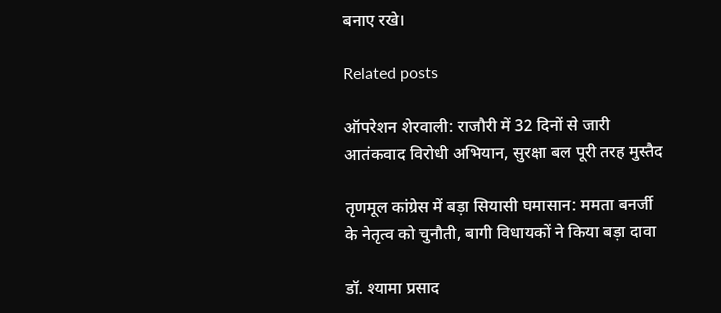बनाए रखे।

Related posts

ऑपरेशन शेरवाली: राजौरी में 32 दिनों से जारी आतंकवाद विरोधी अभियान, सुरक्षा बल पूरी तरह मुस्तैद

तृणमूल कांग्रेस में बड़ा सियासी घमासान: ममता बनर्जी के नेतृत्व को चुनौती, बागी विधायकों ने किया बड़ा दावा

डॉ. श्यामा प्रसाद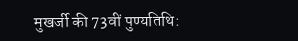मुखर्जी की 73वीं पुण्यतिथि: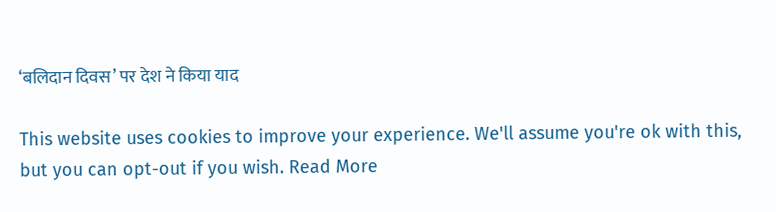‘बलिदान दिवस’ पर देश ने किया याद

This website uses cookies to improve your experience. We'll assume you're ok with this, but you can opt-out if you wish. Read More